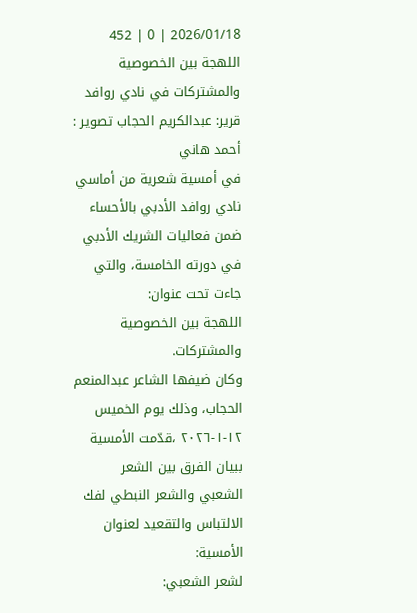2026/01/18 | 0 | 452
اللهجة بين الخصوصية والمشتركات في نادي روافد
قرير: عبدالكريم الحجاب تصوير : أحمد هاني
في أمسية شعرية من أماسي نادي روافد الأدبي بالأحساء ضمن فعاليات الشريك الأدبي في دورته الخامسة، والتي جاءت تحت عنوان:
اللهجة بين الخصوصية والمشتركات.
وكان ضيفها الشاعر عبدالمنعم الحجاب، وذلك يوم الخميس ١٢-١-٢٠٢٦ ،قدّمت الأمسية ببيان الفرق بين الشعر الشعبي والشعر النبطي لفك الالتباس والتقعيد لعنوان الأمسية:
لشعر الشعبي: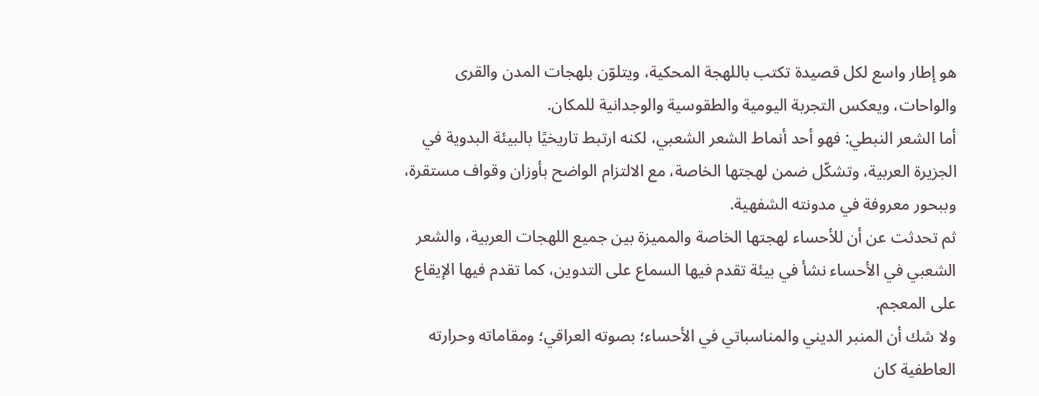هو إطار واسع لكل قصيدة تكتب باللهجة المحكية، ويتلوّن بلهجات المدن والقرى والواحات، ويعكس التجربة اليومية والطقوسية والوجدانية للمكان.
أما الشعر النبطي: فهو أحد أنماط الشعر الشعبي، لكنه ارتبط تاريخيًا بالبيئة البدوية في الجزيرة العربية، وتشكّل ضمن لهجتها الخاصة، مع الالتزام الواضح بأوزان وقواف مستقرة، وببحور معروفة في مدونته الشفهية.
ثم تحدثت عن أن للأحساء لهجتها الخاصة والمميزة بين جميع اللهجات العربية، والشعر الشعبي في الأحساء نشأ في بيئة تقدم فيها السماع على التدوين، كما تقدم فيها الإيقاع على المعجم.
ولا شك أن المنبر الديني والمناسباتي في الأحساء؛ بصوته العراقي؛ ومقاماته وحرارته العاطفية كان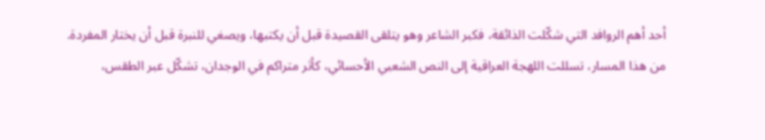أحد أهم الروافد التي شكّلت الذائقة، فكبر الشاعر وهو يتلقى القصيدة قبل أن يكتبها، ويصغي للنبرة قبل أن يختار المفردة.
من هذا المسار، تسللت اللهجة العراقية إلى النص الشعبي الأحسائي، كأثر متراكم في الوجدان، تشكّل عبر الطقس،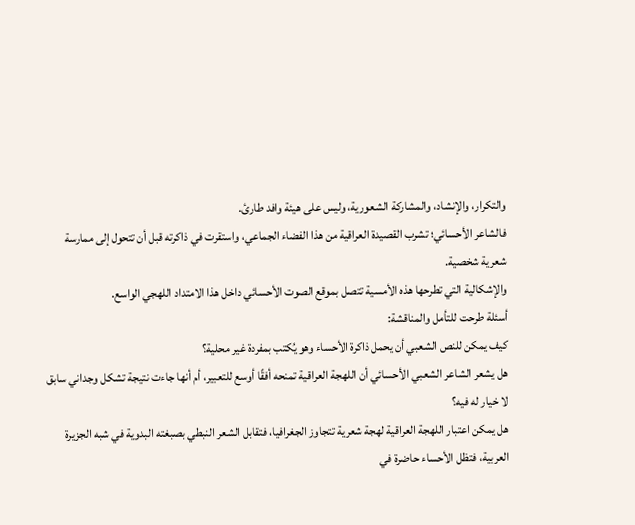والتكرار، والإنشاد، والمشاركة الشعورية، وليس على هيئة وافد طارئ.
فالشاعر الأحسائي؛ تشرب القصيدة العراقية من هذا الفضاء الجماعي، واستقرت في ذاكرته قبل أن تتحول إلى ممارسة شعرية شخصية.
والإشكالية التي تطرحها هذه الأمسية تتصل بموقع الصوت الأحسائي داخل هذا الامتداد اللهجي الواسع.
أسئلة طرحت للتأمل والمناقشة:
كيف يمكن للنص الشعبي أن يحمل ذاكرة الأحساء وهو يُكتب بمفردة غير محلية؟
هل يشعر الشاعر الشعبي الأحسائي أن اللهجة العراقية تمنحه أفقًا أوسع للتعبير، أم أنها جاءت نتيجة تشكل وجداني سابق لا خيار له فيه؟
هل يمكن اعتبار اللهجة العراقية لهجة شعرية تتجاوز الجغرافيا، فتقابل الشعر النبطي بصبغته البدوية في شبه الجزيرة العربية، فتظل الأحساء حاضرة في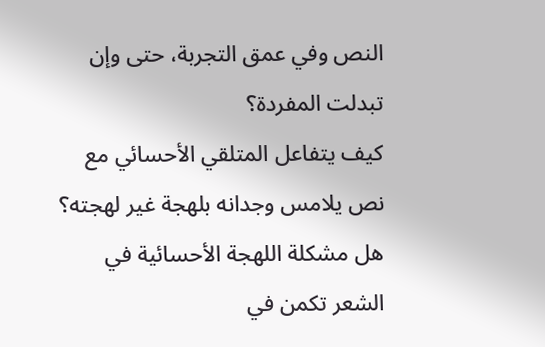النص وفي عمق التجربة، حتى وإن تبدلت المفردة؟
كيف يتفاعل المتلقي الأحسائي مع نص يلامس وجدانه بلهجة غير لهجته؟
هل مشكلة اللهجة الأحسائية في الشعر تكمن في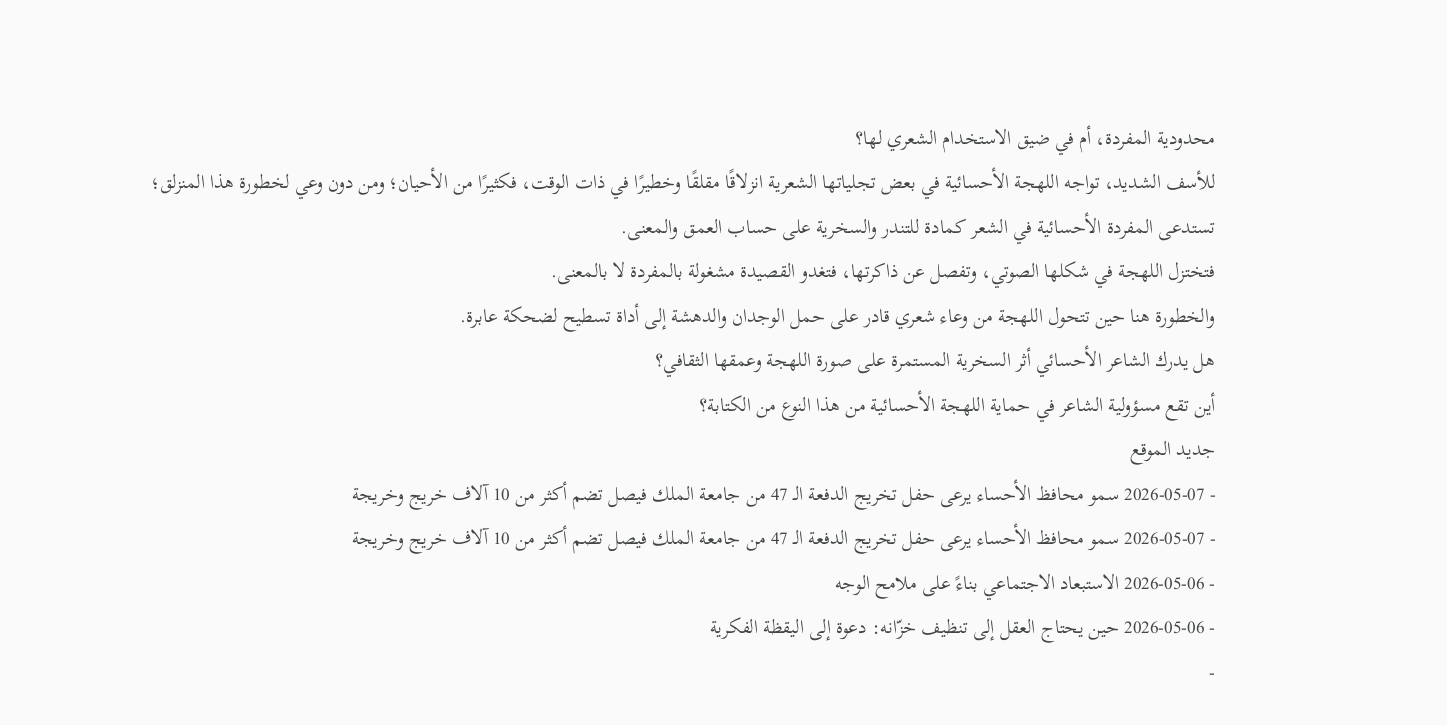محدودية المفردة، أم في ضيق الاستخدام الشعري لها؟
للأسف الشديد، تواجه اللهجة الأحسائية في بعض تجلياتها الشعرية انزلاقًا مقلقًا وخطيرًا في ذات الوقت، فكثيرًا من الأحيان؛ ومن دون وعي لخطورة هذا المنزلق؛ تستدعى المفردة الأحسائية في الشعر كمادة للتندر والسخرية على حساب العمق والمعنى.
فتختزل اللهجة في شكلها الصوتي، وتفصل عن ذاكرتها، فتغدو القصيدة مشغولة بالمفردة لا بالمعنى.
والخطورة هنا حين تتحول اللهجة من وعاء شعري قادر على حمل الوجدان والدهشة إلى أداة تسطيح لضحكة عابرة.
هل يدرك الشاعر الأحسائي أثر السخرية المستمرة على صورة اللهجة وعمقها الثقافي؟
أين تقع مسؤولية الشاعر في حماية اللهجة الأحسائية من هذا النوع من الكتابة؟
جديد الموقع
- 2026-05-07 سمو محافظ الأحساء يرعى حفل تخريج الدفعة الـ 47 من جامعة الملك فيصل تضم أكثر من 10 آلاف خريج وخريجة
- 2026-05-07 سمو محافظ الأحساء يرعى حفل تخريج الدفعة الـ 47 من جامعة الملك فيصل تضم أكثر من 10 آلاف خريج وخريجة
- 2026-05-06 الاستبعاد الاجتماعي بناءً على ملامح الوجه
- 2026-05-06 حين يحتاج العقل إلى تنظيف خزّانه: دعوة إلى اليقظة الفكرية
-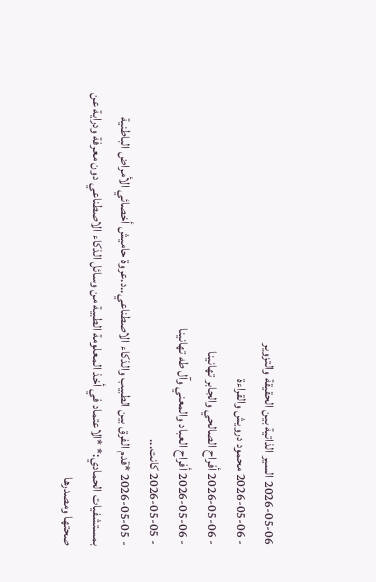2026-05-06 السير الذاتية بين الحقيقة والتزوير
- 2026-05-06 محمود درويش والقراءة
- 2026-05-06 أفراح الصالحي والجابر تهانينا
- 2026-05-06 أفراح العباد والمعني وآل طه تهانينا
- 2026-05-05 كانت...
- 2026-05-05 *قدم الفرق بين الطبيب والذكاء الاصطناعي..د.عروة حاميش أخصائي الأمراض الباطنية بمستشفيات الحمادي:* *الاعتماد في أخذ المعلومة الطبية من وسائل الذكاء الاصطناعي دون معرفة ودراية عن صحتها ومصدرها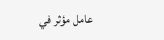عامل مؤثر في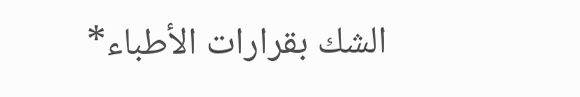الشك بقرارات الأطباء*